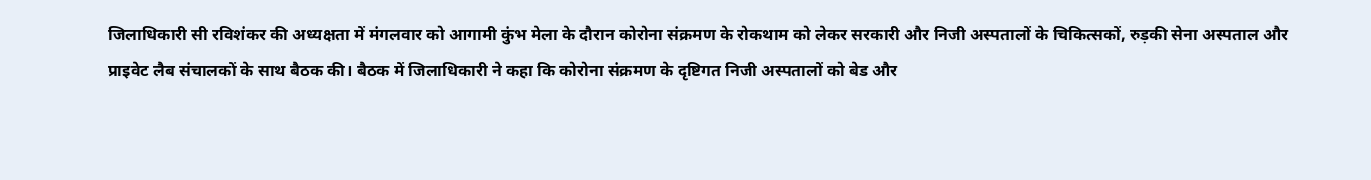जिलाधिकारी सी रविशंकर की अध्यक्षता में मंगलवार को आगामी कुंभ मेला के दौरान कोरोना संक्रमण के रोकथाम को लेकर सरकारी और निजी अस्पतालों के चिकित्सकों, रुड़की सेना अस्पताल और प्राइवेट लैब संचालकों के साथ बैठक की। बैठक में जिलाधिकारी ने कहा कि कोरोना संक्रमण के दृष्टिगत निजी अस्पतालों को बेड और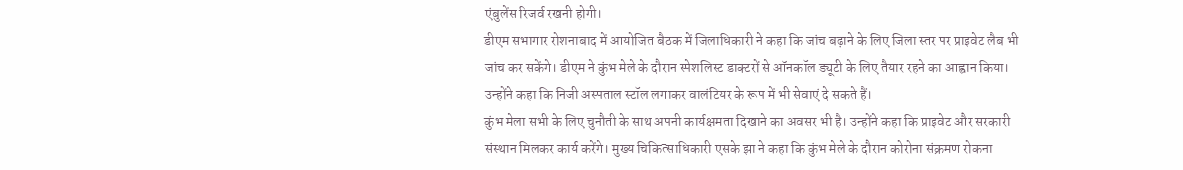एंबुलेंस रिजर्व रखनी होगी।
डीएम सभागार रोशनाबाद में आयोजित बैठक में जिलाधिकारी ने कहा कि जांच बढ़ाने के लिए जिला स्तर पर प्राइवेट लैब भी जांच कर सकेंगे। डीएम ने कुंभ मेले के दौरान स्पेशलिस्ट डाक्टरों से ऑनकॉल ड्यूटी के लिए तैयार रहने का आह्वान किया। उन्होंने कहा कि निजी अस्पताल स्टॉल लगाकर वालंटियर के रूप में भी सेवाएं दे सकते हैं।
कुंभ मेला सभी के लिए चुनौती के साथ अपनी कार्यक्षमता दिखाने का अवसर भी है। उन्होंने कहा कि प्राइवेट और सरकारी संस्थान मिलकर कार्य करेंगे। मुख्य चिकित्साधिकारी एसके झा ने कहा कि कुंभ मेले के दौरान कोरोना संक्रमण रोकना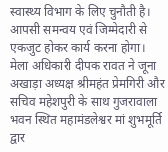स्वास्थ्य विभाग के लिए चुनौती है। आपसी समन्वय एवं जिम्मेदारी से एकजुट होकर कार्य करना होगा।
मेला अधिकारी दीपक रावत ने जूना अखाड़ा अध्यक्ष श्रीमहंत प्रेमगिरी और सचिव महेशपुरी के साथ गुजरावाला भवन स्थित महामंडलेश्वर मां शुभमूर्ति द्वार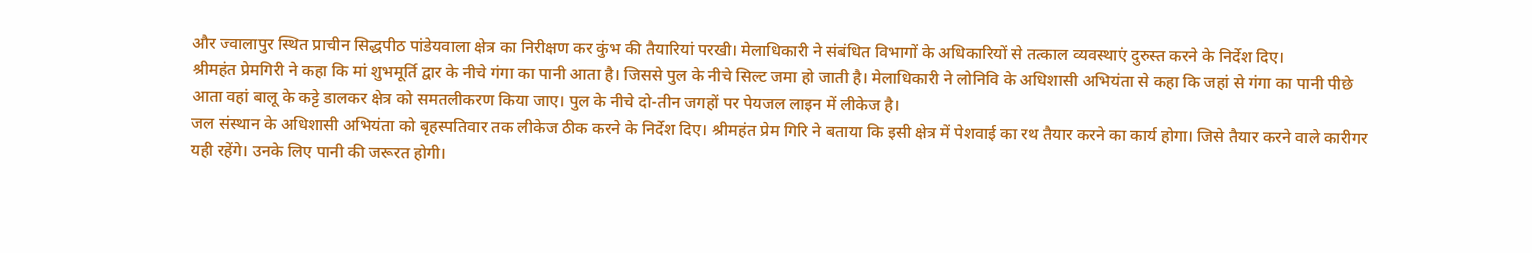और ज्वालापुर स्थित प्राचीन सिद्धपीठ पांडेयवाला क्षेत्र का निरीक्षण कर कुंभ की तैयारियां परखी। मेलाधिकारी ने संबंधित विभागों के अधिकारियों से तत्काल व्यवस्थाएं दुरुस्त करने के निर्देश दिए।
श्रीमहंत प्रेमगिरी ने कहा कि मां शुभमूर्ति द्वार के नीचे गंगा का पानी आता है। जिससे पुल के नीचे सिल्ट जमा हो जाती है। मेलाधिकारी ने लोनिवि के अधिशासी अभियंता से कहा कि जहां से गंगा का पानी पीछे आता वहां बालू के कट्टे डालकर क्षेत्र को समतलीकरण किया जाए। पुल के नीचे दो-तीन जगहों पर पेयजल लाइन में लीकेज है।
जल संस्थान के अधिशासी अभियंता को बृहस्पतिवार तक लीकेज ठीक करने के निर्देश दिए। श्रीमहंत प्रेम गिरि ने बताया कि इसी क्षेत्र में पेशवाई का रथ तैयार करने का कार्य होगा। जिसे तैयार करने वाले कारीगर यही रहेंगे। उनके लिए पानी की जरूरत होगी।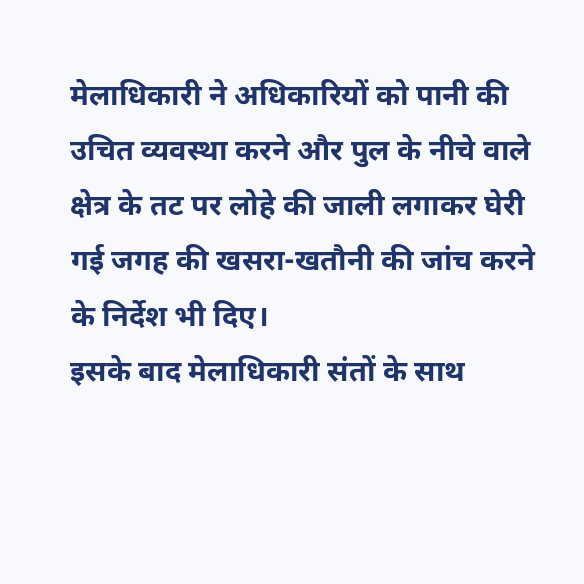मेलाधिकारी ने अधिकारियों को पानी की उचित व्यवस्था करने और पुल के नीचे वाले क्षेत्र के तट पर लोहे की जाली लगाकर घेरी गई जगह की खसरा-खतौनी की जांच करने के निर्देश भी दिए।
इसके बाद मेलाधिकारी संतों के साथ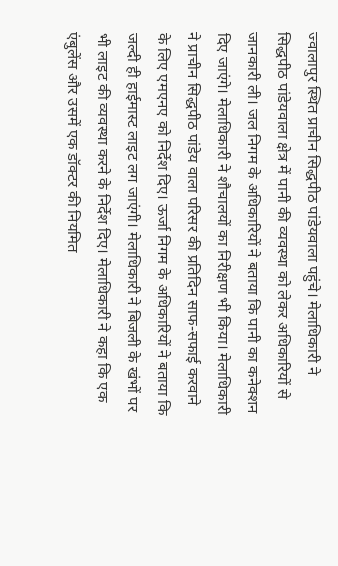ज्वालापुर स्थित प्राचीन सिद्धपीठ पांडेयवाला पहुंचे। मेलाधिकारी ने सिद्धपीठ पांडेयवाला क्षेत्र में पानी की व्यवस्था को लेकर अधिकारियों से जानकारी ली। जल निगम के अधिकारियों ने बताया कि पानी का कनेक्शन दिए जाएंगे। मेलाधिकारी ने शौचालयों का निरीक्षण भी किया। मेलाधिकारी ने प्राचीन सिद्धपीठ पांडेय वाला परिसर की प्रतिदिन साफ-सफाई करवाने के लिए एमएनए को निर्देश दिए। ऊर्जा निगम के अधिकारियों ने बताया कि जल्दी ही हाईमास्ट लाइट लग जाएंगी। मेलाधिकारी ने बिजली के खंभों पर भी लाइट की व्यवस्था करने के निर्देश दिए। मेलाधिकारी ने कहा कि एक एंबुलेंस और उसमें एक डॉक्टर की नियमित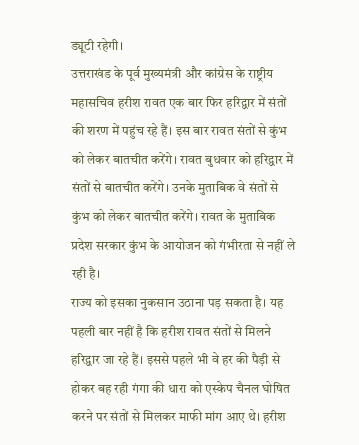ड्यूटी रहेगी।
उत्तराखंड के पूर्व मुख्यमंत्री और कांग्रेस के राष्ट्रीय महासचिव हरीश रावत एक बार फिर हरिद्वार में संतों की शरण में पहुंच रहे हैं। इस बार रावत संतों से कुंभ को लेकर बातचीत करेंगे। रावत बुधवार को हरिद्वार में संतों से बातचीत करेंगे। उनके मुताबिक वे संतों से कुंभ को लेकर बातचीत करेंगे। रावत के मुताबिक प्रदेश सरकार कुंभ के आयोजन को गंभीरता से नहीं ले रही है।
राज्य को इसका नुकसान उठाना पड़ सकता है। यह पहली बार नहीं है कि हरीश रावत संतों से मिलने हरिद्वार जा रहे हैं। इससे पहले भी वे हर की पैड़ी से होकर बह रही गंगा की धारा को एस्केप चैनल घोषित करने पर संतों से मिलकर माफी मांग आए थे। हरीश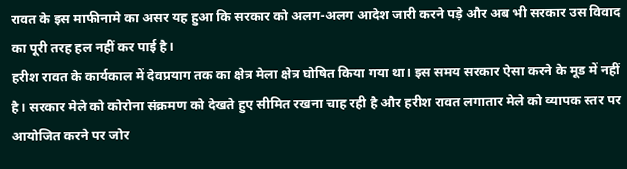रावत के इस माफीनामे का असर यह हुआ कि सरकार को अलग-अलग आदेश जारी करने पड़े और अब भी सरकार उस विवाद का पूरी तरह हल नहीं कर पाई है।
हरीश रावत के कार्यकाल में देवप्रयाग तक का क्षेत्र मेला क्षेत्र घोषित किया गया था। इस समय सरकार ऐसा करने के मूड में नहीं है। सरकार मेले को कोरोना संक्रमण को देखते हुए सीमित रखना चाह रही है और हरीश रावत लगातार मेले को व्यापक स्तर पर आयोजित करने पर जोर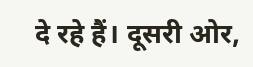दे रहे हैं। दूसरी ओर,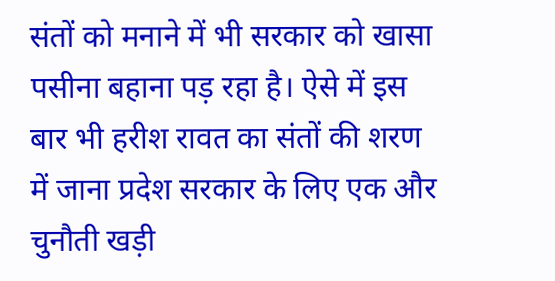संतों को मनाने में भी सरकार को खासा पसीना बहाना पड़ रहा है। ऐसे में इस बार भी हरीश रावत का संतों की शरण में जाना प्रदेश सरकार के लिए एक और चुनौती खड़ी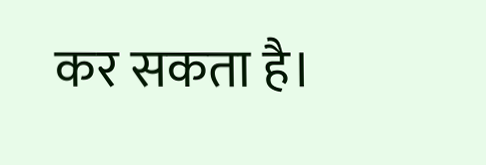कर सकता है।